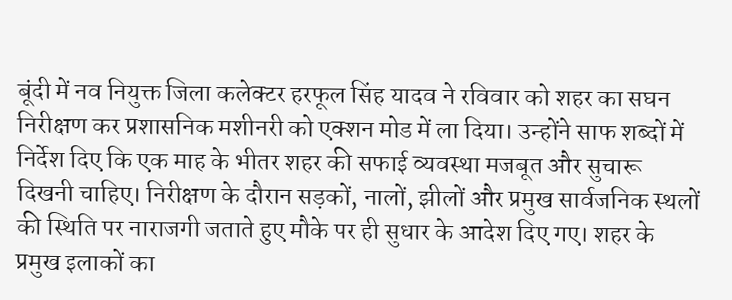बूंदी में नव नियुक्त जिला कलेक्टर हरफूल सिंह यादव ने रविवार को शहर का सघन निरीक्षण कर प्रशासनिक मशीनरी को एक्शन मोड में ला दिया। उन्होंने साफ शब्दों में निर्देश दिए कि एक माह के भीतर शहर की सफाई व्यवस्था मजबूत और सुचारू दिखनी चाहिए। निरीक्षण के दौरान सड़कों, नालों, झीलों और प्रमुख सार्वजनिक स्थलों की स्थिति पर नाराजगी जताते हुए मौके पर ही सुधार के आदेश दिए गए। शहर के प्रमुख इलाकों का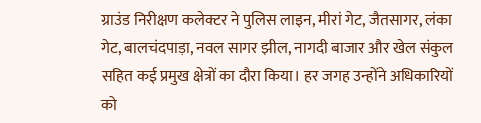ग्राउंड निरीक्षण कलेक्टर ने पुलिस लाइन, मीरां गेट, जैतसागर, लंका गेट, बालचंदपाड़ा, नवल सागर झील, नागदी बाजार और खेल संकुल सहित कई प्रमुख क्षेत्रों का दौरा किया। हर जगह उन्होंने अधिकारियों को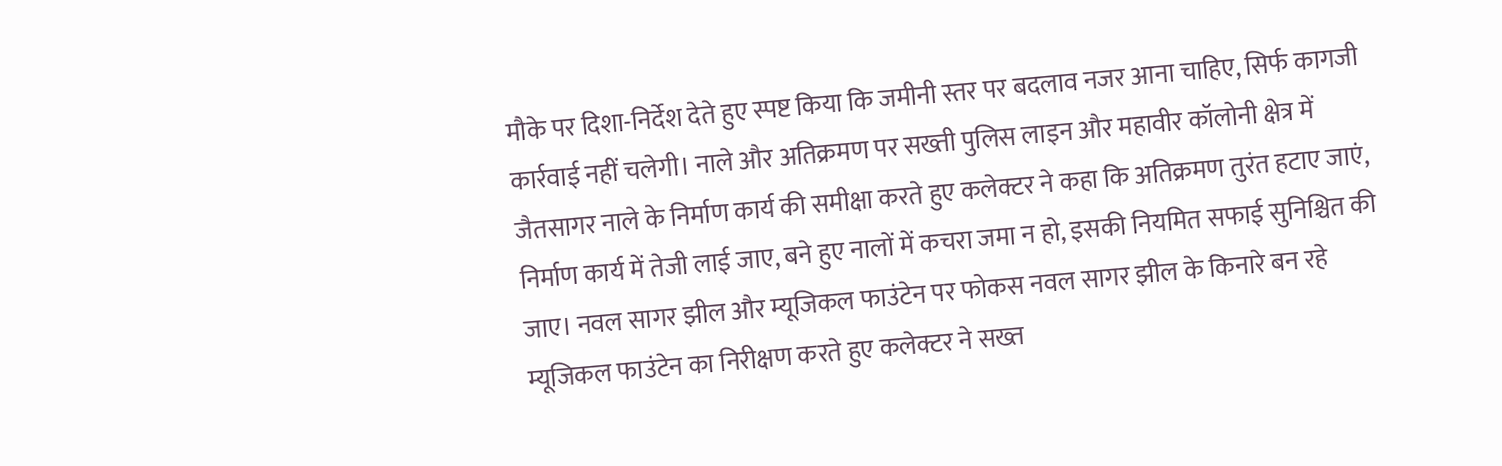मौके पर दिशा-निर्देश देते हुए स्पष्ट किया कि जमीनी स्तर पर बदलाव नजर आना चाहिए, सिर्फ कागजी कार्रवाई नहीं चलेगी। नाले और अतिक्रमण पर सख्ती पुलिस लाइन और महावीर कॉलोनी क्षेत्र में जैतसागर नाले के निर्माण कार्य की समीक्षा करते हुए कलेक्टर ने कहा कि अतिक्रमण तुरंत हटाए जाएं, निर्माण कार्य में तेजी लाई जाए, बने हुए नालों में कचरा जमा न हो, इसकी नियमित सफाई सुनिश्चित की जाए। नवल सागर झील और म्यूजिकल फाउंटेन पर फोकस नवल सागर झील के किनारे बन रहे म्यूजिकल फाउंटेन का निरीक्षण करते हुए कलेक्टर ने सख्त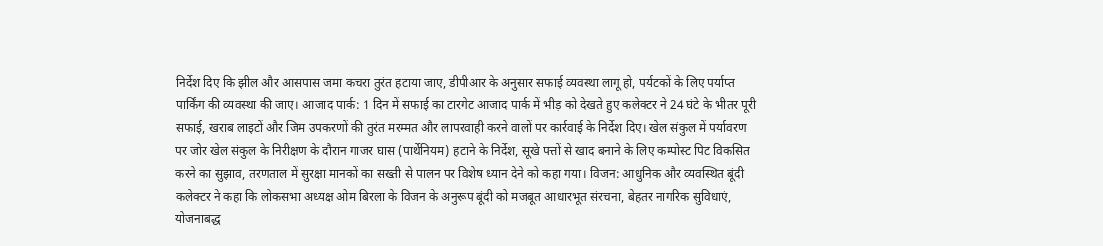निर्देश दिए कि झील और आसपास जमा कचरा तुरंत हटाया जाए, डीपीआर के अनुसार सफाई व्यवस्था लागू हो, पर्यटकों के लिए पर्याप्त पार्किंग की व्यवस्था की जाए। आजाद पार्क: 1 दिन में सफाई का टारगेट आजाद पार्क में भीड़ को देखते हुए कलेक्टर ने 24 घंटे के भीतर पूरी सफाई, खराब लाइटों और जिम उपकरणों की तुरंत मरम्मत और लापरवाही करने वालों पर कार्रवाई के निर्देश दिए। खेल संकुल में पर्यावरण पर जोर खेल संकुल के निरीक्षण के दौरान गाजर घास (पार्थेनियम) हटाने के निर्देश, सूखे पत्तों से खाद बनाने के लिए कम्पोस्ट पिट विकसित करने का सुझाव, तरणताल में सुरक्षा मानकों का सख्ती से पालन पर विशेष ध्यान देने को कहा गया। विजन: आधुनिक और व्यवस्थित बूंदी कलेक्टर ने कहा कि लोकसभा अध्यक्ष ओम बिरला के विजन के अनुरूप बूंदी को मजबूत आधारभूत संरचना, बेहतर नागरिक सुविधाएं, योजनाबद्ध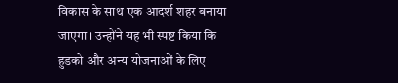विकास के साथ एक आदर्श शहर बनाया जाएगा। उन्होंने यह भी स्पष्ट किया कि हुडको और अन्य योजनाओं के लिए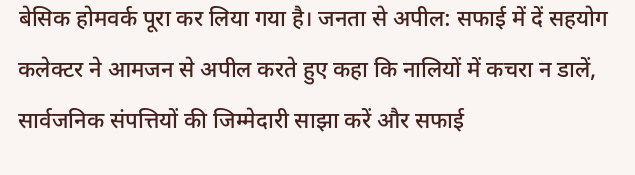बेसिक होमवर्क पूरा कर लिया गया है। जनता से अपील: सफाई में दें सहयोग कलेक्टर ने आमजन से अपील करते हुए कहा कि नालियों में कचरा न डालें, सार्वजनिक संपत्तियों की जिम्मेदारी साझा करें और सफाई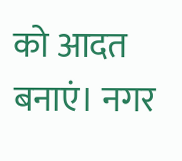को आदत बनाएं। नगर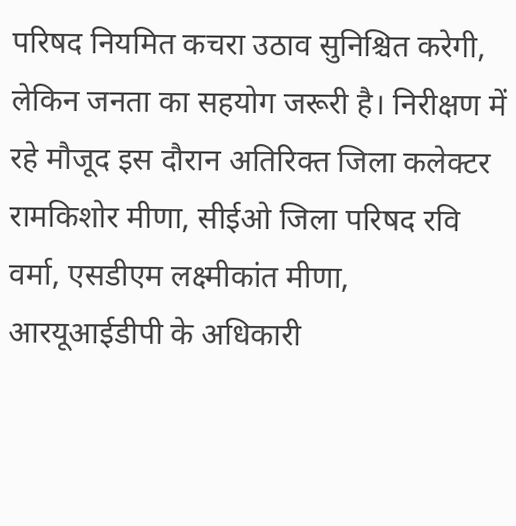परिषद नियमित कचरा उठाव सुनिश्चित करेगी, लेकिन जनता का सहयोग जरूरी है। निरीक्षण में रहे मौजूद इस दौरान अतिरिक्त जिला कलेक्टर रामकिशोर मीणा, सीईओ जिला परिषद रवि वर्मा, एसडीएम लक्ष्मीकांत मीणा, आरयूआईडीपी के अधिकारी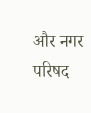और नगर परिषद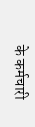के कर्मचारी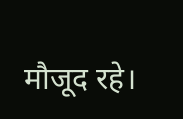मौजूद रहे।